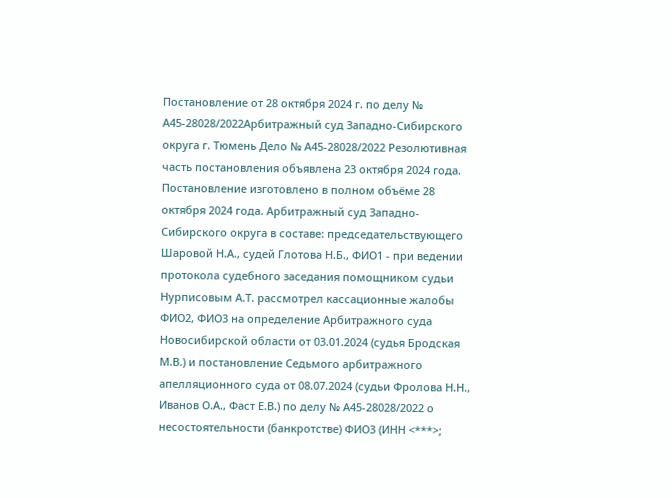Постановление от 28 октября 2024 г. по делу № А45-28028/2022Арбитражный суд Западно-Сибирского округа г. Тюмень Дело № А45-28028/2022 Резолютивная часть постановления объявлена 23 октября 2024 года. Постановление изготовлено в полном объёме 28 октября 2024 года. Арбитражный суд Западно-Сибирского округа в составе: председательствующего Шаровой Н.А., судей Глотова Н.Б., ФИО1 - при ведении протокола судебного заседания помощником судьи Нурписовым А.Т. рассмотрел кассационные жалобы ФИО2, ФИО3 на определение Арбитражного суда Новосибирской области от 03.01.2024 (судья Бродская М.В.) и постановление Седьмого арбитражного апелляционного суда от 08.07.2024 (судьи Фролова Н.Н., Иванов О.А., Фаст Е.В.) по делу № А45-28028/2022 о несостоятельности (банкротстве) ФИО3 (ИНН <***>;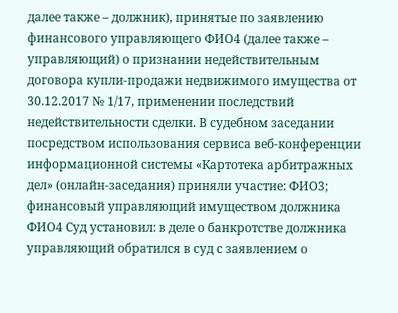далее также – должник), принятые по заявлению финансового управляющего ФИО4 (далее также – управляющий) о признании недействительным договора купли-продажи недвижимого имущества от 30.12.2017 № 1/17, применении последствий недействительности сделки. В судебном заседании посредством использования сервиса веб-конференции информационной системы «Картотека арбитражных дел» (онлайн-заседания) приняли участие: ФИО3; финансовый управляющий имуществом должника ФИО4 Суд установил: в деле о банкротстве должника управляющий обратился в суд с заявлением о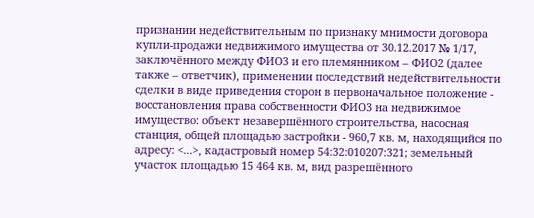признании недействительным по признаку мнимости договора купли-продажи недвижимого имущества от 30.12.2017 № 1/17, заключённого между ФИО3 и его племянником – ФИО2 (далее также – ответчик), применении последствий недействительности сделки в виде приведения сторон в первоначальное положение - восстановления права собственности ФИО3 на недвижимое имущество: объект незавершённого строительства, насосная станция, общей площадью застройки - 960,7 кв. м, находящийся по адресу: <...>, кадастровый номер 54:32:010207:321; земельный участок площадью 15 464 кв. м, вид разрешённого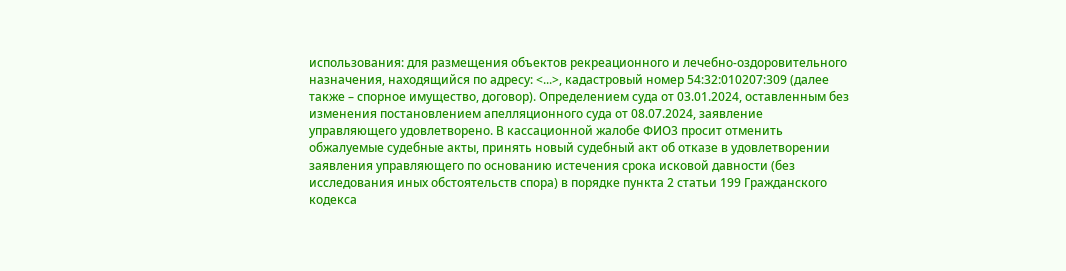использования: для размещения объектов рекреационного и лечебно-оздоровительного назначения, находящийся по адресу: <...>, кадастровый номер 54:32:010207:309 (далее также – спорное имущество, договор). Определением суда от 03.01.2024, оставленным без изменения постановлением апелляционного суда от 08.07.2024, заявление управляющего удовлетворено. В кассационной жалобе ФИО3 просит отменить обжалуемые судебные акты, принять новый судебный акт об отказе в удовлетворении заявления управляющего по основанию истечения срока исковой давности (без исследования иных обстоятельств спора) в порядке пункта 2 статьи 199 Гражданского кодекса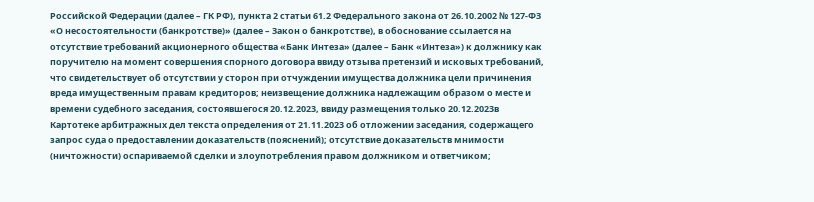Российской Федерации (далее – ГК РФ), пункта 2 статьи 61.2 Федерального закона от 26.10.2002 № 127-ФЗ «О несостоятельности (банкротстве)» (далее – Закон о банкротстве), в обоснование ссылается на отсутствие требований акционерного общества «Банк Интеза» (далее – Банк «Интеза») к должнику как поручителю на момент совершения спорного договора ввиду отзыва претензий и исковых требований, что свидетельствует об отсутствии у сторон при отчуждении имущества должника цели причинения вреда имущественным правам кредиторов; неизвещение должника надлежащим образом о месте и времени судебного заседания, состоявшегося 20.12.2023, ввиду размещения только 20.12.2023в Картотеке арбитражных дел текста определения от 21.11.2023 об отложении заседания, содержащего запрос суда о предоставлении доказательств (пояснений); отсутствие доказательств мнимости (ничтожности) оспариваемой сделки и злоупотребления правом должником и ответчиком;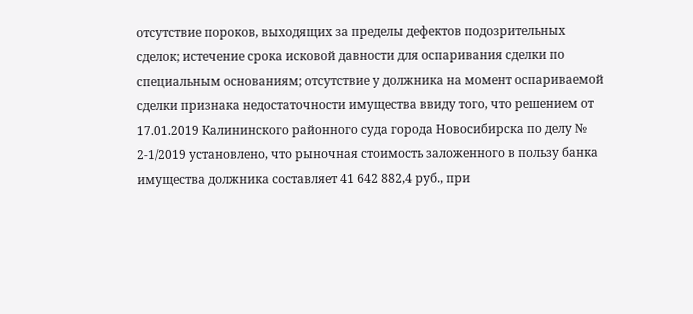отсутствие пороков, выходящих за пределы дефектов подозрительных сделок; истечение срока исковой давности для оспаривания сделки по специальным основаниям; отсутствие у должника на момент оспариваемой сделки признака недостаточности имущества ввиду того, что решением от 17.01.2019 Калининского районного суда города Новосибирска по делу № 2-1/2019 установлено, что рыночная стоимость заложенного в пользу банка имущества должника составляет 41 642 882,4 руб., при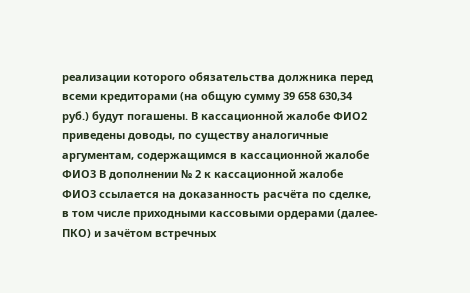реализации которого обязательства должника перед всеми кредиторами (на общую сумму 39 658 630,34 руб.) будут погашены. В кассационной жалобе ФИО2 приведены доводы, по существу аналогичные аргументам, содержащимся в кассационной жалобе ФИО3 В дополнении № 2 к кассационной жалобе ФИО3 ссылается на доказанность расчёта по сделке, в том числе приходными кассовыми ордерами (далее- ПКО) и зачётом встречных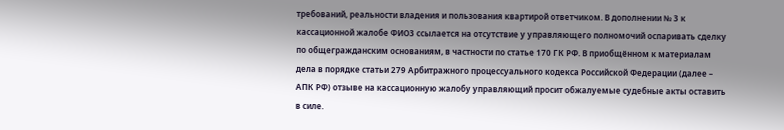требований, реальности владения и пользования квартирой ответчиком. В дополнении № 3 к кассационной жалобе ФИО3 ссылается на отсутствие у управляющего полномочий оспаривать сделку по общегражданским основаниям, в частности по статье 170 ГК РФ. В приобщённом к материалам дела в порядке статьи 279 Арбитражного процессуального кодекса Российской Федерации (далее – АПК РФ) отзыве на кассационную жалобу управляющий просит обжалуемые судебные акты оставить в силе.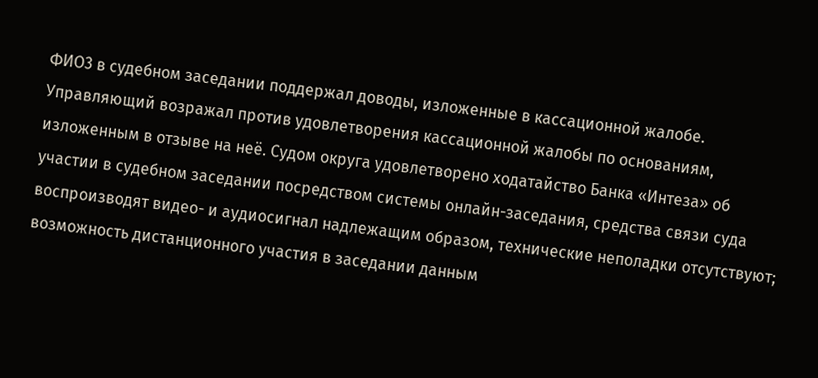ФИО3 в судебном заседании поддержал доводы, изложенные в кассационной жалобе. Управляющий возражал против удовлетворения кассационной жалобы по основаниям, изложенным в отзыве на неё. Судом округа удовлетворено ходатайство Банка «Интеза» об участии в судебном заседании посредством системы онлайн-заседания, средства связи суда воспроизводят видео- и аудиосигнал надлежащим образом, технические неполадки отсутствуют; возможность дистанционного участия в заседании данным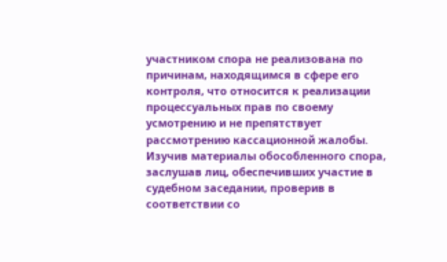участником спора не реализована по причинам, находящимся в сфере его контроля, что относится к реализации процессуальных прав по своему усмотрению и не препятствует рассмотрению кассационной жалобы. Изучив материалы обособленного спора, заслушав лиц, обеспечивших участие в судебном заседании, проверив в соответствии со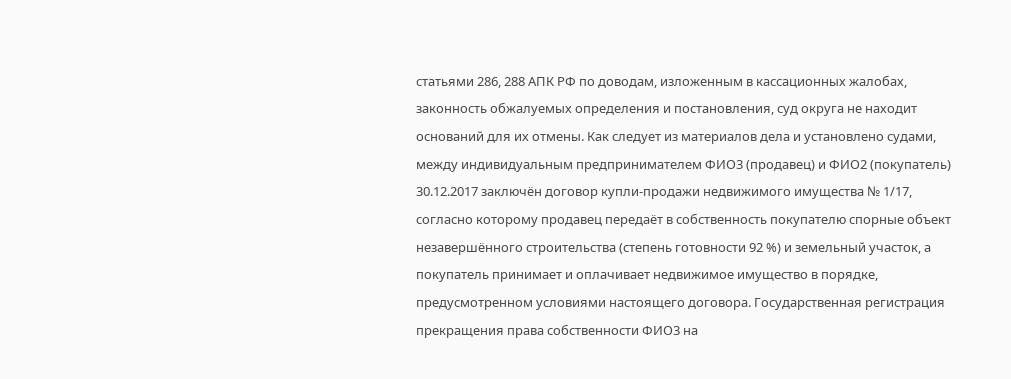статьями 286, 288 АПК РФ по доводам, изложенным в кассационных жалобах, законность обжалуемых определения и постановления, суд округа не находит оснований для их отмены. Как следует из материалов дела и установлено судами, между индивидуальным предпринимателем ФИО3 (продавец) и ФИО2 (покупатель) 30.12.2017 заключён договор купли-продажи недвижимого имущества № 1/17, согласно которому продавец передаёт в собственность покупателю спорные объект незавершённого строительства (степень готовности 92 %) и земельный участок, а покупатель принимает и оплачивает недвижимое имущество в порядке, предусмотренном условиями настоящего договора. Государственная регистрация прекращения права собственности ФИО3 на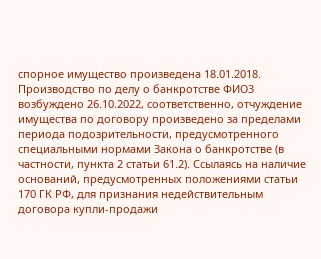спорное имущество произведена 18.01.2018. Производство по делу о банкротстве ФИО3 возбуждено 26.10.2022, соответственно, отчуждение имущества по договору произведено за пределами периода подозрительности, предусмотренного специальными нормами Закона о банкротстве (в частности, пункта 2 статьи 61.2). Ссылаясь на наличие оснований, предусмотренных положениями статьи 170 ГК РФ, для признания недействительным договора купли-продажи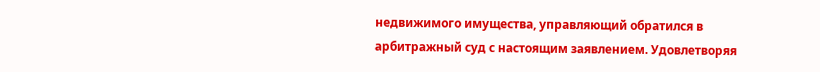недвижимого имущества, управляющий обратился в арбитражный суд с настоящим заявлением. Удовлетворяя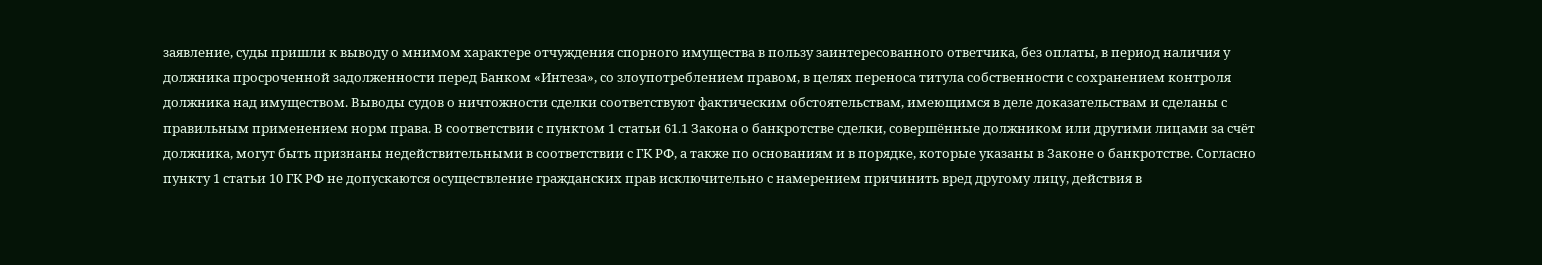заявление, суды пришли к выводу о мнимом характере отчуждения спорного имущества в пользу заинтересованного ответчика, без оплаты, в период наличия у должника просроченной задолженности перед Банком «Интеза», со злоупотреблением правом, в целях переноса титула собственности с сохранением контроля должника над имуществом. Выводы судов о ничтожности сделки соответствуют фактическим обстоятельствам, имеющимся в деле доказательствам и сделаны с правильным применением норм права. В соответствии с пунктом 1 статьи 61.1 Закона о банкротстве сделки, совершённые должником или другими лицами за счёт должника, могут быть признаны недействительными в соответствии с ГК РФ, а также по основаниям и в порядке, которые указаны в Законе о банкротстве. Согласно пункту 1 статьи 10 ГК РФ не допускаются осуществление гражданских прав исключительно с намерением причинить вред другому лицу, действия в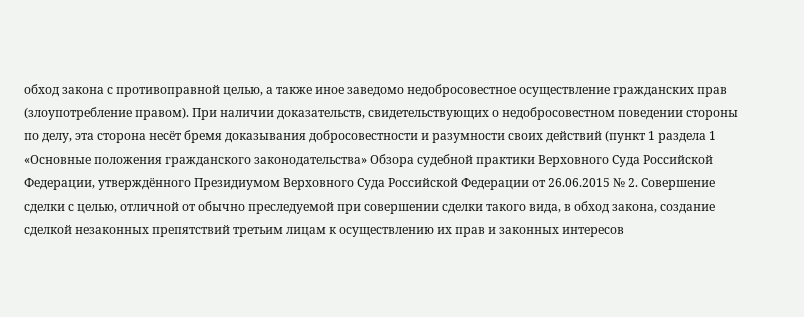обход закона с противоправной целью, а также иное заведомо недобросовестное осуществление гражданских прав (злоупотребление правом). При наличии доказательств, свидетельствующих о недобросовестном поведении стороны по делу, эта сторона несёт бремя доказывания добросовестности и разумности своих действий (пункт 1 раздела 1 «Основные положения гражданского законодательства» Обзора судебной практики Верховного Суда Российской Федерации, утверждённого Президиумом Верховного Суда Российской Федерации от 26.06.2015 № 2. Совершение сделки с целью, отличной от обычно преследуемой при совершении сделки такого вида, в обход закона, создание сделкой незаконных препятствий третьим лицам к осуществлению их прав и законных интересов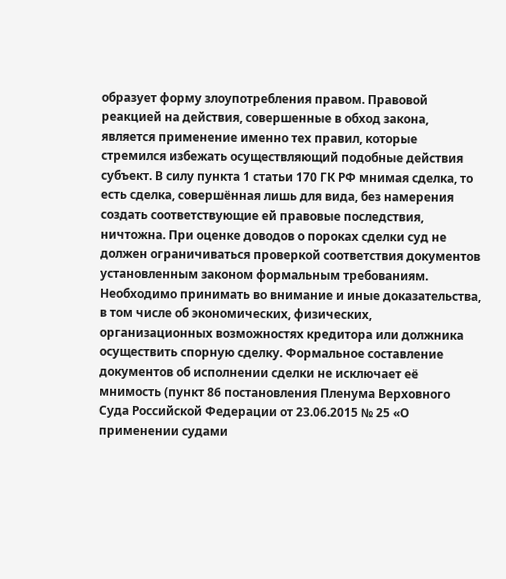образует форму злоупотребления правом. Правовой реакцией на действия, совершенные в обход закона, является применение именно тех правил, которые стремился избежать осуществляющий подобные действия субъект. В силу пункта 1 статьи 170 ГК РФ мнимая сделка, то есть сделка, совершённая лишь для вида, без намерения создать соответствующие ей правовые последствия, ничтожна. При оценке доводов о пороках сделки суд не должен ограничиваться проверкой соответствия документов установленным законом формальным требованиям. Необходимо принимать во внимание и иные доказательства, в том числе об экономических, физических, организационных возможностях кредитора или должника осуществить спорную сделку. Формальное составление документов об исполнении сделки не исключает её мнимость (пункт 86 постановления Пленума Верховного Суда Российской Федерации от 23.06.2015 № 25 «О применении судами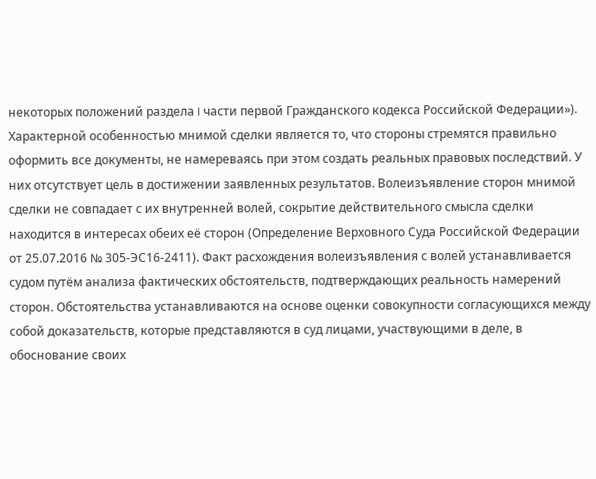некоторых положений раздела I части первой Гражданского кодекса Российской Федерации»). Характерной особенностью мнимой сделки является то, что стороны стремятся правильно оформить все документы, не намереваясь при этом создать реальных правовых последствий. У них отсутствует цель в достижении заявленных результатов. Волеизъявление сторон мнимой сделки не совпадает с их внутренней волей, сокрытие действительного смысла сделки находится в интересах обеих её сторон (Определение Верховного Суда Российской Федерации от 25.07.2016 № 305-ЭС16-2411). Факт расхождения волеизъявления с волей устанавливается судом путём анализа фактических обстоятельств, подтверждающих реальность намерений сторон. Обстоятельства устанавливаются на основе оценки совокупности согласующихся между собой доказательств, которые представляются в суд лицами, участвующими в деле, в обоснование своих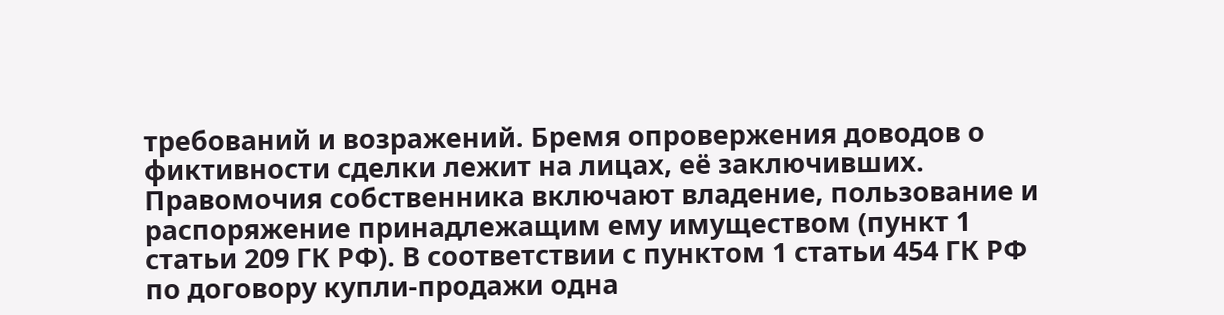требований и возражений. Бремя опровержения доводов о фиктивности сделки лежит на лицах, её заключивших. Правомочия собственника включают владение, пользование и распоряжение принадлежащим ему имуществом (пункт 1 статьи 209 ГК РФ). В соответствии с пунктом 1 статьи 454 ГК РФ по договору купли-продажи одна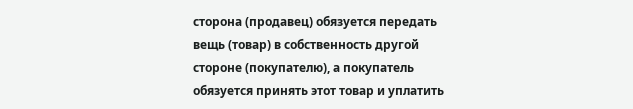сторона (продавец) обязуется передать вещь (товар) в собственность другой стороне (покупателю), а покупатель обязуется принять этот товар и уплатить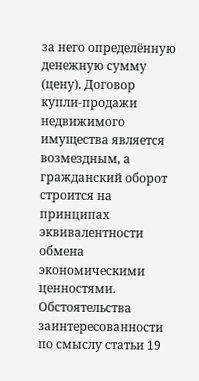за него определённую денежную сумму (цену). Договор купли-продажи недвижимого имущества является возмездным, а гражданский оборот строится на принципах эквивалентности обмена экономическими ценностями. Обстоятельства заинтересованности по смыслу статьи 19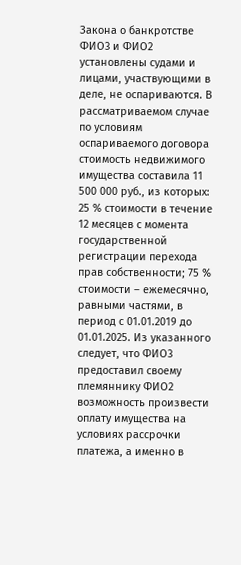Закона о банкротстве ФИО3 и ФИО2 установлены судами и лицами, участвующими в деле, не оспариваются. В рассматриваемом случае по условиям оспариваемого договора стоимость недвижимого имущества составила 11 500 000 руб., из которых: 25 % стоимости в течение 12 месяцев с момента государственной регистрации перехода прав собственности; 75 % стоимости – ежемесячно, равными частями, в период с 01.01.2019 до 01.01.2025. Из указанного следует, что ФИО3 предоставил своему племяннику ФИО2 возможность произвести оплату имущества на условиях рассрочки платежа, а именно в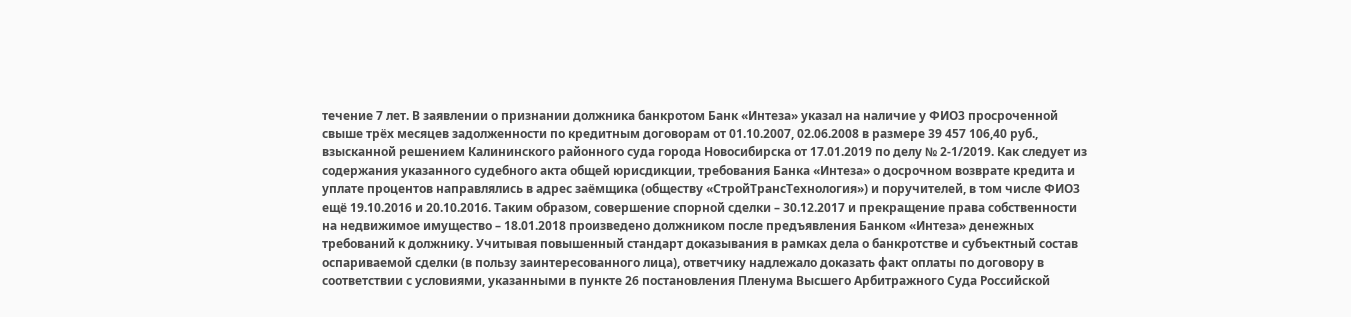течение 7 лет. В заявлении о признании должника банкротом Банк «Интеза» указал на наличие у ФИО3 просроченной свыше трёх месяцев задолженности по кредитным договорам от 01.10.2007, 02.06.2008 в размере 39 457 106,40 руб., взысканной решением Калининского районного суда города Новосибирска от 17.01.2019 по делу № 2-1/2019. Как следует из содержания указанного судебного акта общей юрисдикции, требования Банка «Интеза» о досрочном возврате кредита и уплате процентов направлялись в адрес заёмщика (обществу «СтройТрансТехнология») и поручителей, в том числе ФИО3 ещё 19.10.2016 и 20.10.2016. Таким образом, совершение спорной сделки – 30.12.2017 и прекращение права собственности на недвижимое имущество – 18.01.2018 произведено должником после предъявления Банком «Интеза» денежных требований к должнику. Учитывая повышенный стандарт доказывания в рамках дела о банкротстве и субъектный состав оспариваемой сделки (в пользу заинтересованного лица), ответчику надлежало доказать факт оплаты по договору в соответствии с условиями, указанными в пункте 26 постановления Пленума Высшего Арбитражного Суда Российской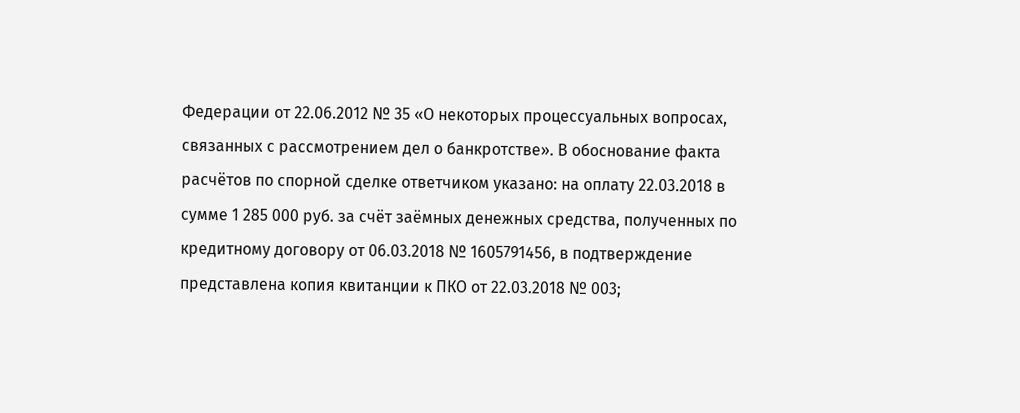Федерации от 22.06.2012 № 35 «О некоторых процессуальных вопросах, связанных с рассмотрением дел о банкротстве». В обоснование факта расчётов по спорной сделке ответчиком указано: на оплату 22.03.2018 в сумме 1 285 000 руб. за счёт заёмных денежных средства, полученных по кредитному договору от 06.03.2018 № 1605791456, в подтверждение представлена копия квитанции к ПКО от 22.03.2018 № 003;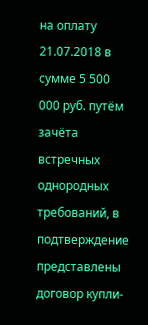на оплату 21.07.2018 в сумме 5 500 000 руб. путём зачёта встречных однородных требований, в подтверждение представлены договор купли-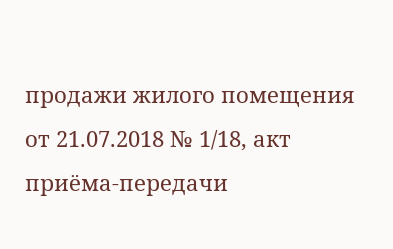продажи жилого помещения от 21.07.2018 № 1/18, акт приёма-передачи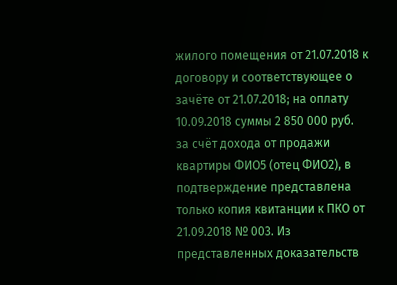жилого помещения от 21.07.2018 к договору и соответствующее о зачёте от 21.07.2018; на оплату 10.09.2018 суммы 2 850 000 руб. за счёт дохода от продажи квартиры ФИО5 (отец ФИО2), в подтверждение представлена только копия квитанции к ПКО от 21.09.2018 № 003. Из представленных доказательств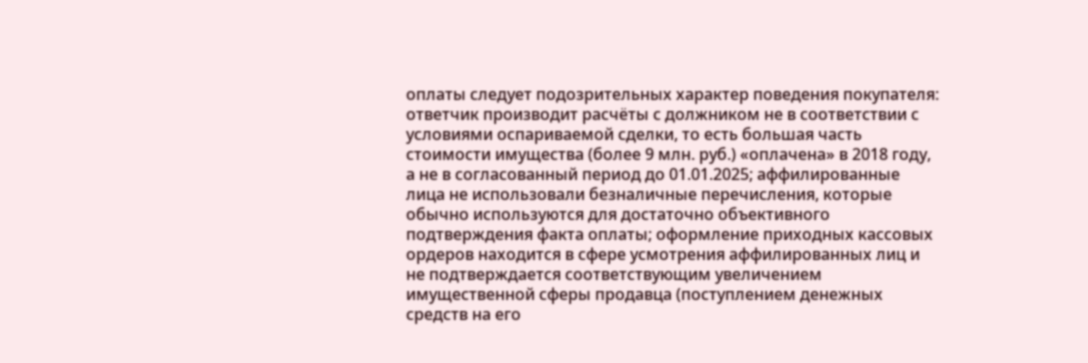оплаты следует подозрительных характер поведения покупателя: ответчик производит расчёты с должником не в соответствии с условиями оспариваемой сделки, то есть большая часть стоимости имущества (более 9 млн. руб.) «оплачена» в 2018 году, а не в согласованный период до 01.01.2025; аффилированные лица не использовали безналичные перечисления, которые обычно используются для достаточно объективного подтверждения факта оплаты; оформление приходных кассовых ордеров находится в сфере усмотрения аффилированных лиц и не подтверждается соответствующим увеличением имущественной сферы продавца (поступлением денежных средств на его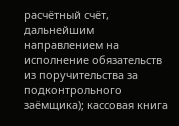расчётный счёт, дальнейшим направлением на исполнение обязательств из поручительства за подконтрольного заёмщика); кассовая книга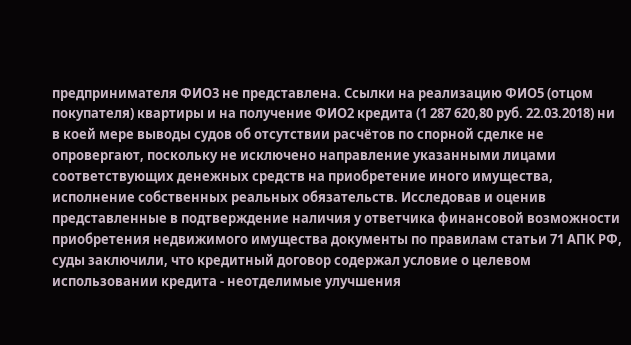предпринимателя ФИО3 не представлена. Ссылки на реализацию ФИО5 (отцом покупателя) квартиры и на получение ФИО2 кредита (1 287 620,80 руб. 22.03.2018) ни в коей мере выводы судов об отсутствии расчётов по спорной сделке не опровергают, поскольку не исключено направление указанными лицами соответствующих денежных средств на приобретение иного имущества, исполнение собственных реальных обязательств. Исследовав и оценив представленные в подтверждение наличия у ответчика финансовой возможности приобретения недвижимого имущества документы по правилам статьи 71 АПК РФ, суды заключили, что кредитный договор содержал условие о целевом использовании кредита - неотделимые улучшения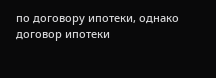по договору ипотеки, однако договор ипотеки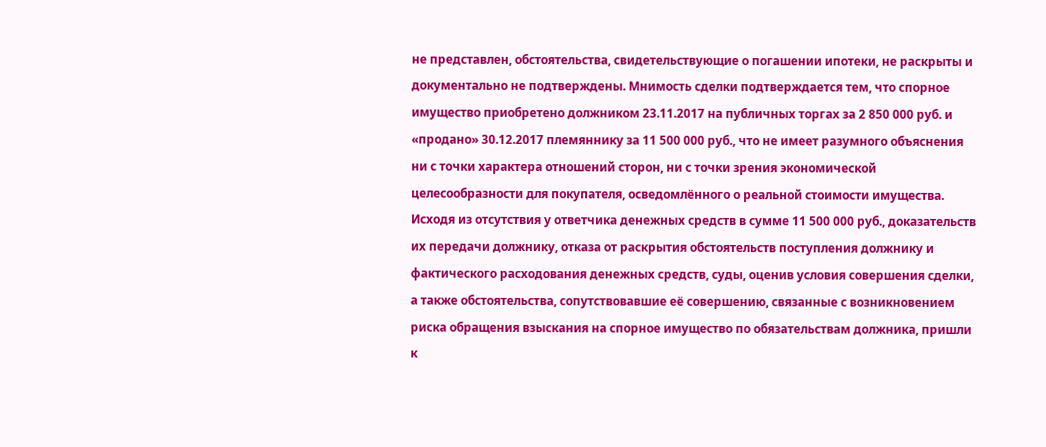не представлен, обстоятельства, свидетельствующие о погашении ипотеки, не раскрыты и документально не подтверждены. Мнимость сделки подтверждается тем, что спорное имущество приобретено должником 23.11.2017 на публичных торгах за 2 850 000 руб. и «продано» 30.12.2017 племяннику за 11 500 000 руб., что не имеет разумного объяснения ни с точки характера отношений сторон, ни с точки зрения экономической целесообразности для покупателя, осведомлённого о реальной стоимости имущества. Исходя из отсутствия у ответчика денежных средств в сумме 11 500 000 руб., доказательств их передачи должнику, отказа от раскрытия обстоятельств поступления должнику и фактического расходования денежных средств, суды, оценив условия совершения сделки, а также обстоятельства, сопутствовавшие её совершению, связанные с возникновением риска обращения взыскания на спорное имущество по обязательствам должника, пришли к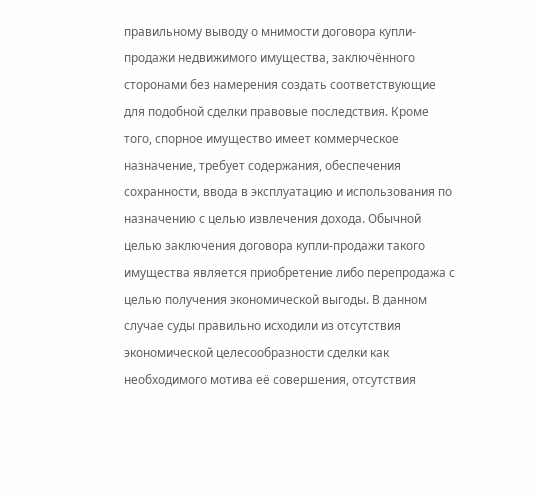правильному выводу о мнимости договора купли-продажи недвижимого имущества, заключённого сторонами без намерения создать соответствующие для подобной сделки правовые последствия. Кроме того, спорное имущество имеет коммерческое назначение, требует содержания, обеспечения сохранности, ввода в эксплуатацию и использования по назначению с целью извлечения дохода. Обычной целью заключения договора купли-продажи такого имущества является приобретение либо перепродажа с целью получения экономической выгоды. В данном случае суды правильно исходили из отсутствия экономической целесообразности сделки как необходимого мотива её совершения, отсутствия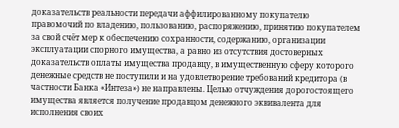доказательств реальности передачи аффилированному покупателю правомочий по владению, пользованию, распоряжению, принятию покупателем за свой счёт мер к обеспечению сохранности, содержанию, организации эксплуатации спорного имущества, а равно из отсутствия достоверных доказательств оплаты имущества продавцу, в имущественную сферу которого денежные средств не поступили и на удовлетворение требований кредитора (в частности Банка «Интеза») не направлены. Целью отчуждения дорогостоящего имущества является получение продавцом денежного эквивалента для исполнения своих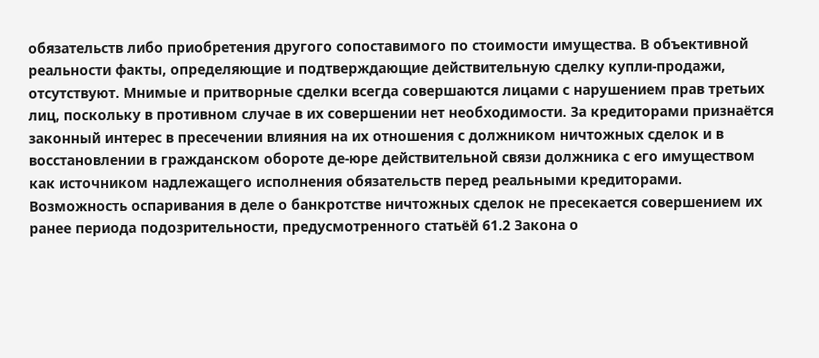обязательств либо приобретения другого сопоставимого по стоимости имущества. В объективной реальности факты, определяющие и подтверждающие действительную сделку купли-продажи, отсутствуют. Мнимые и притворные сделки всегда совершаются лицами с нарушением прав третьих лиц, поскольку в противном случае в их совершении нет необходимости. За кредиторами признаётся законный интерес в пресечении влияния на их отношения с должником ничтожных сделок и в восстановлении в гражданском обороте де-юре действительной связи должника с его имуществом как источником надлежащего исполнения обязательств перед реальными кредиторами. Возможность оспаривания в деле о банкротстве ничтожных сделок не пресекается совершением их ранее периода подозрительности, предусмотренного статьёй 61.2 Закона о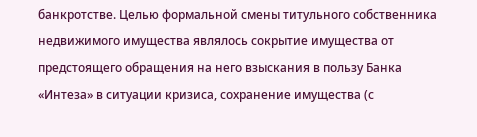банкротстве. Целью формальной смены титульного собственника недвижимого имущества являлось сокрытие имущества от предстоящего обращения на него взыскания в пользу Банка «Интеза» в ситуации кризиса, сохранение имущества (с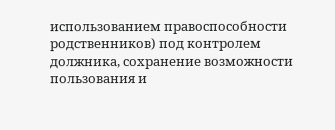использованием правоспособности родственников) под контролем должника, сохранение возможности пользования и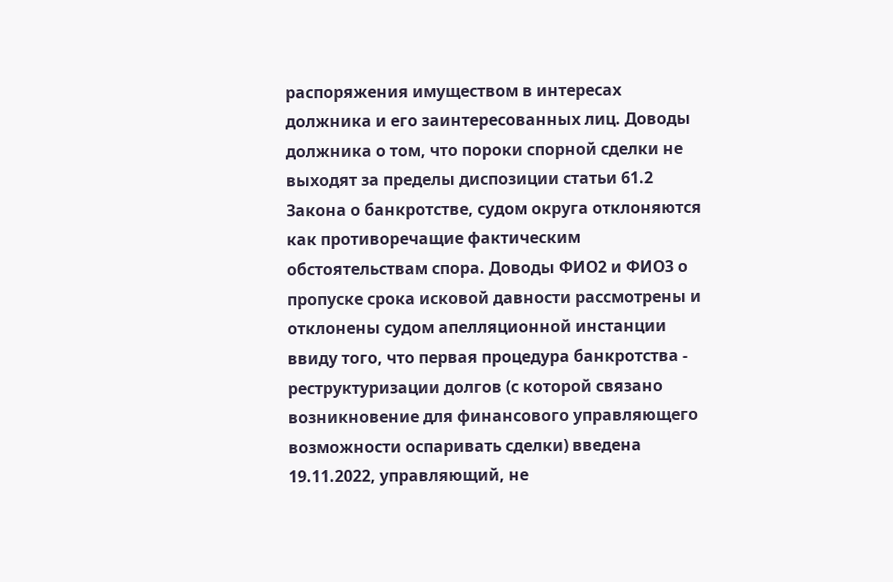распоряжения имуществом в интересах должника и его заинтересованных лиц. Доводы должника о том, что пороки спорной сделки не выходят за пределы диспозиции статьи 61.2 Закона о банкротстве, судом округа отклоняются как противоречащие фактическим обстоятельствам спора. Доводы ФИО2 и ФИО3 о пропуске срока исковой давности рассмотрены и отклонены судом апелляционной инстанции ввиду того, что первая процедура банкротства - реструктуризации долгов (с которой связано возникновение для финансового управляющего возможности оспаривать сделки) введена 19.11.2022, управляющий, не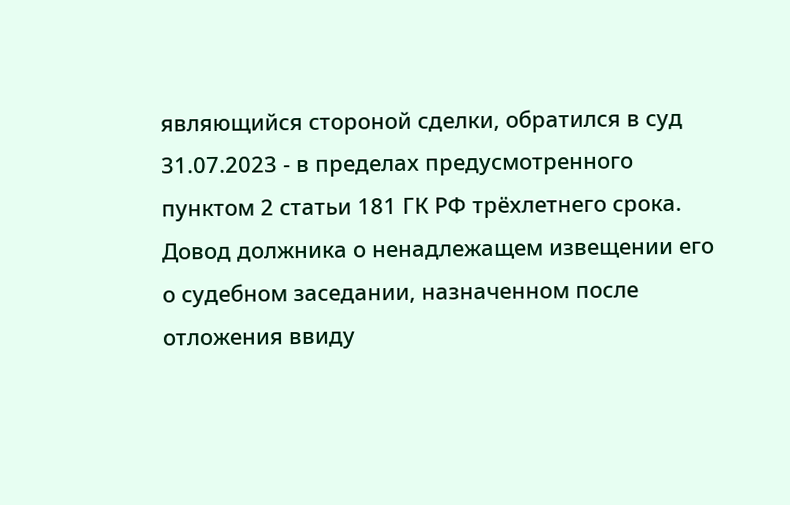являющийся стороной сделки, обратился в суд 31.07.2023 - в пределах предусмотренного пунктом 2 статьи 181 ГК РФ трёхлетнего срока. Довод должника о ненадлежащем извещении его о судебном заседании, назначенном после отложения ввиду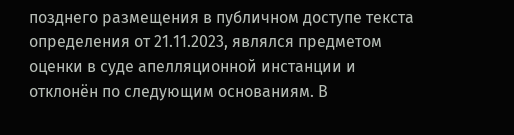позднего размещения в публичном доступе текста определения от 21.11.2023, являлся предметом оценки в суде апелляционной инстанции и отклонён по следующим основаниям. В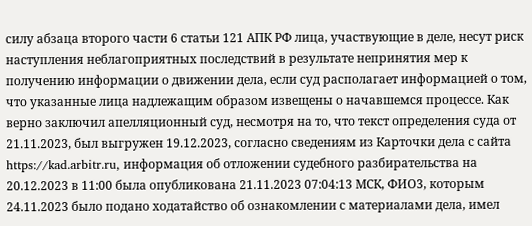силу абзаца второго части 6 статьи 121 АПК РФ лица, участвующие в деле, несут риск наступления неблагоприятных последствий в результате непринятия мер к получению информации о движении дела, если суд располагает информацией о том, что указанные лица надлежащим образом извещены о начавшемся процессе. Как верно заключил апелляционный суд, несмотря на то, что текст определения суда от 21.11.2023, был выгружен 19.12.2023, согласно сведениям из Карточки дела с сайта https://kad.arbitr.ru, информация об отложении судебного разбирательства на 20.12.2023 в 11:00 была опубликована 21.11.2023 07:04:13 МСК, ФИО3, которым 24.11.2023 было подано ходатайство об ознакомлении с материалами дела, имел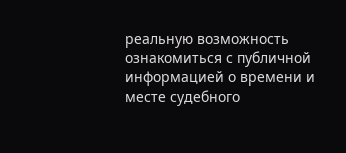реальную возможность ознакомиться с публичной информацией о времени и месте судебного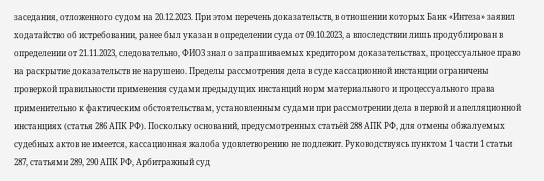заседания, отложенного судом на 20.12.2023. При этом перечень доказательств, в отношении которых Банк «Интеза» заявил ходатайство об истребовании, ранее был указан в определении суда от 09.10.2023, а впоследствии лишь продублирован в определении от 21.11.2023, следовательно, ФИО3 знал о запрашиваемых кредитором доказательствах, процессуальное право на раскрытие доказательств не нарушено. Пределы рассмотрения дела в суде кассационной инстанции ограничены проверкой правильности применения судами предыдущих инстанций норм материального и процессуального права применительно к фактическим обстоятельствам, установленным судами при рассмотрении дела в первой и апелляционной инстанциях (статья 286 АПК РФ). Поскольку оснований, предусмотренных статьёй 288 АПК РФ, для отмены обжалуемых судебных актов не имеется, кассационная жалоба удовлетворению не подлежит. Руководствуясь пунктом 1 части 1 статьи 287, статьями 289, 290 АПК РФ, Арбитражный суд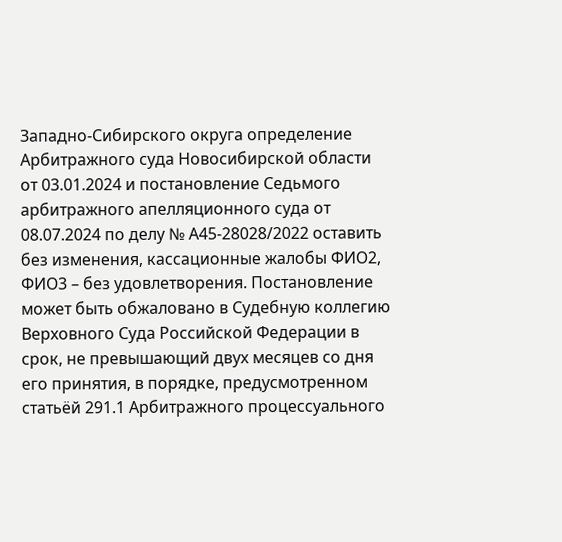Западно-Сибирского округа определение Арбитражного суда Новосибирской области от 03.01.2024 и постановление Седьмого арбитражного апелляционного суда от 08.07.2024 по делу № А45-28028/2022 оставить без изменения, кассационные жалобы ФИО2, ФИО3 – без удовлетворения. Постановление может быть обжаловано в Судебную коллегию Верховного Суда Российской Федерации в срок, не превышающий двух месяцев со дня его принятия, в порядке, предусмотренном статьёй 291.1 Арбитражного процессуального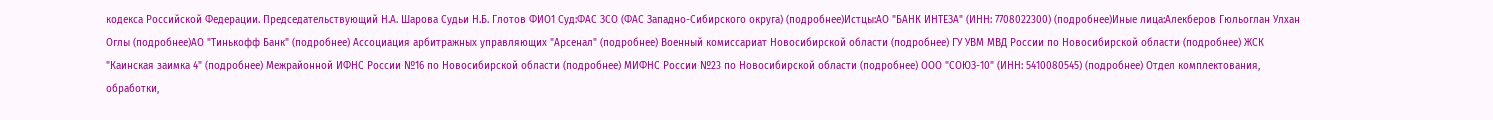кодекса Российской Федерации. Председательствующий Н.А. Шарова Судьи Н.Б. Глотов ФИО1 Суд:ФАС ЗСО (ФАС Западно-Сибирского округа) (подробнее)Истцы:АО "БАНК ИНТЕЗА" (ИНН: 7708022300) (подробнее)Иные лица:Алекберов Гюльоглан Улхан Оглы (подробнее)АО "Тинькофф Банк" (подробнее) Ассоциация арбитражных управляющих "Арсенал" (подробнее) Военный комиссариат Новосибирской области (подробнее) ГУ УВМ МВД России по Новосибирской области (подробнее) ЖСК "Каинская заимка 4" (подробнее) Межрайонной ИФНС России №16 по Новосибирской области (подробнее) МИФНС России №23 по Новосибирской области (подробнее) ООО "СОЮЗ-10" (ИНН: 5410080545) (подробнее) Отдел комплектования, обработки,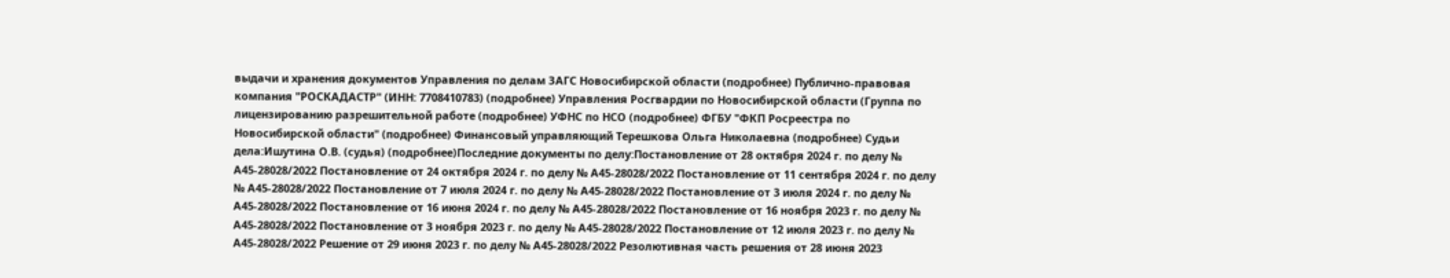выдачи и хранения документов Управления по делам ЗАГС Новосибирской области (подробнее) Публично-правовая компания "РОСКАДАСТР" (ИНН: 7708410783) (подробнее) Управления Росгвардии по Новосибирской области (Группа по лицензированию разрешительной работе (подробнее) УФНС по НСО (подробнее) ФГБУ "ФКП Росреестра по Новосибирской области" (подробнее) Финансовый управляющий Терешкова Ольга Николаевна (подробнее) Судьи дела:Ишутина О.В. (судья) (подробнее)Последние документы по делу:Постановление от 28 октября 2024 г. по делу № А45-28028/2022 Постановление от 24 октября 2024 г. по делу № А45-28028/2022 Постановление от 11 сентября 2024 г. по делу № А45-28028/2022 Постановление от 7 июля 2024 г. по делу № А45-28028/2022 Постановление от 3 июля 2024 г. по делу № А45-28028/2022 Постановление от 16 июня 2024 г. по делу № А45-28028/2022 Постановление от 16 ноября 2023 г. по делу № А45-28028/2022 Постановление от 3 ноября 2023 г. по делу № А45-28028/2022 Постановление от 12 июля 2023 г. по делу № А45-28028/2022 Решение от 29 июня 2023 г. по делу № А45-28028/2022 Резолютивная часть решения от 28 июня 2023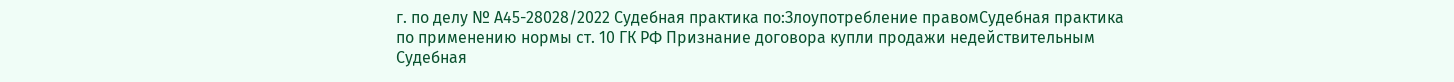г. по делу № А45-28028/2022 Судебная практика по:Злоупотребление правомСудебная практика по применению нормы ст. 10 ГК РФ Признание договора купли продажи недействительным Судебная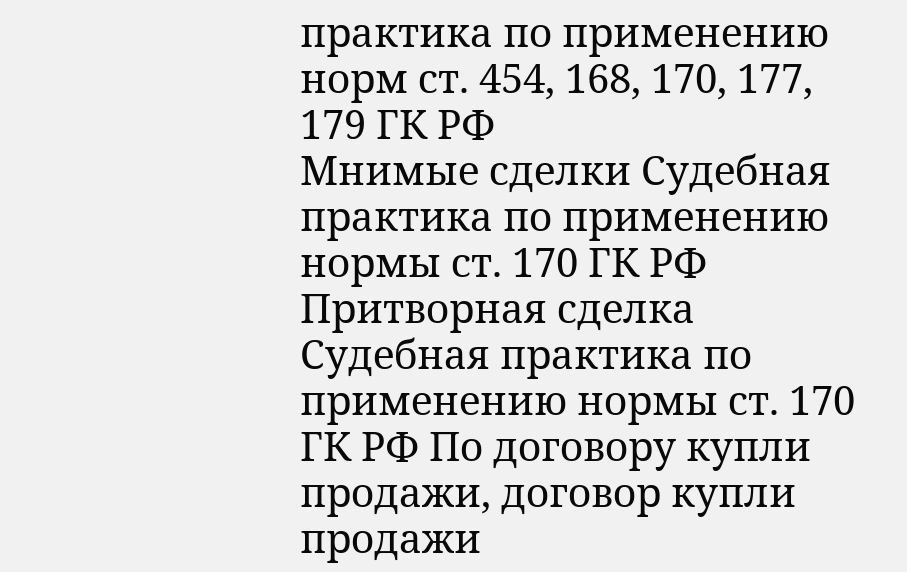практика по применению норм ст. 454, 168, 170, 177, 179 ГК РФ
Мнимые сделки Судебная практика по применению нормы ст. 170 ГК РФ Притворная сделка Судебная практика по применению нормы ст. 170 ГК РФ По договору купли продажи, договор купли продажи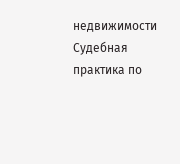недвижимости Судебная практика по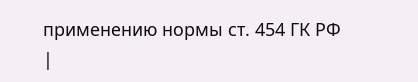применению нормы ст. 454 ГК РФ |